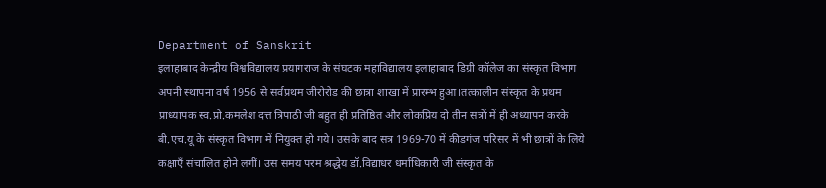Department of Sanskrit
इलाहाबाद केन्द्रीय विश्वविद्यालय प्रयागराज के संघटक महाविद्यालय इलाहाबाद डिग्री कॉलेज का संस्कृत विभाग अपनी स्थापना वर्ष 1956 से सर्वप्रथम जीरोरोड की छात्रा शाखा में प्रारम्भ हुआ।तत्कालीन संस्कृत के प्रथम प्राध्यापक स्व.प्रो.कमलेश दत्त त्रिपाठी जी बहुत ही प्रतिष्ठित और लोकप्रिय दो तीन सत्रों में ही अध्यापन करके बी.एच.यू के संस्कृत विभाग में नियुक्त हो गये। उसके बाद सत्र 1969-70 में कीडगंज परिसर में भी छात्रों के लिये कक्षाएँ संचालित होने लगीं। उस समय परम श्रद्धेय डॉ.विद्याधर धर्माधिकारी जी संस्कृत के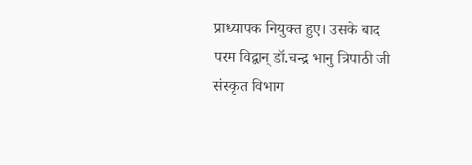प्राध्यापक नियुक्त हुए। उसके बाद परम विद्वान् डॉ.चन्द्र भानु त्रिपाठी जी संस्कृत विभाग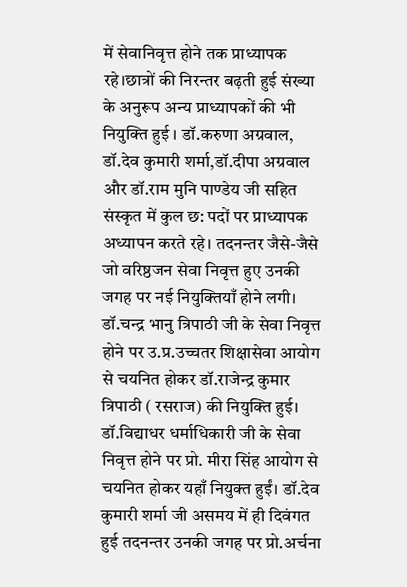में सेवानिवृत्त होने तक प्राध्यापक रहे।छात्रों की निरन्तर बढ़ती हुई संख्या के अनुरूप अन्य प्राध्यापकों की भी नियुक्ति हुई । डॉ.करुणा अग्रवाल, डॉ.देव कुमारी शर्मा,डॉ.दीपा अग्रवाल और डॉ.राम मुनि पाण्डेय जी सहित संस्कृत में कुल छ: पदों पर प्राध्यापक अध्यापन करते रहे। तदनन्तर जैसे-जैसे जो वरिष्ठजन सेवा निवृत्त हुए उनकी जगह पर नई नियुक्तियाँ होने लगी। डॉ.चन्द्र भानु त्रिपाठी जी के सेवा निवृत्त होने पर उ.प्र.उच्चतर शिक्षासेवा आयोग से चयनित होकर डॉ.राजेन्द्र कुमार त्रिपाठी ( रसराज) की नियुक्ति हुई। डॉ.विद्याधर धर्माधिकारी जी के सेवा निवृत्त होने पर प्रो. मीरा सिंह आयोग से चयनित होकर यहाँ नियुक्त हुईं। डॉ.देव कुमारी शर्मा जी असमय में ही दिवंगत हुई तदनन्तर उनकी जगह पर प्रो.अर्चना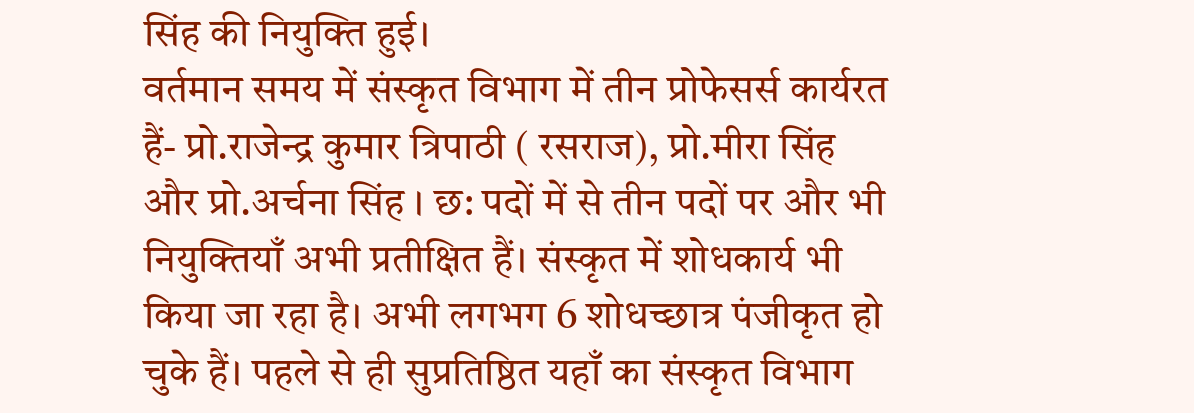सिंह की नियुक्ति हुई।
वर्तमान समय में संस्कृत विभाग में तीन प्रोफेसर्स कार्यरत हैं- प्रो.राजेन्द्र कुमार त्रिपाठी ( रसराज), प्रो.मीरा सिंह और प्रो.अर्चना सिंह । छ: पदों में से तीन पदों पर और भी नियुक्तियाँ अभी प्रतीक्षित हैं। संस्कृत में शोधकार्य भी किया जा रहा है। अभी लगभग 6 शोधच्छात्र पंजीकृत हो चुके हैं। पहले से ही सुप्रतिष्ठित यहाँ का संस्कृत विभाग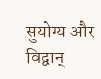सुयोग्य और विद्वान्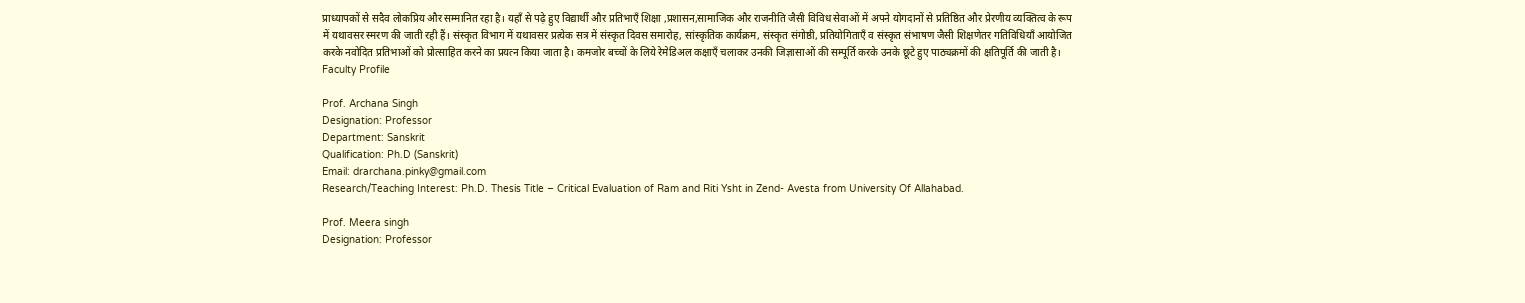प्राध्यापकों से सदैव लोकप्रिय और सम्मानित रहा है। यहाँ से पढ़े हुए विद्यार्थी और प्रतिभाएँ शिक्षा ,प्रशासन,सामाजिक और राजनीति जैसी विविध सेवाओं में अपने योगदानों से प्रतिष्ठित और प्रेरणीय व्यक्तित्व के रूप में यथावसर स्मरण की जाती रही हैं। संस्कृत विभाग में यथावसर प्रत्येक सत्र में संस्कृत दिवस समारोह, सांस्कृतिक कार्यक्रम, संस्कृत संगोष्ठी, प्रतियोगिताएँ व संस्कृत संभाषण जैसी शिक्षणेतर गतिविधियाँ आयोजित करके नवोदित प्रतिभाओं को प्रोत्साहित करने का प्रयत्न किया जाता है। कमजोर बच्चों के लिये रेमेडिअल कक्षाएँ चलाकर उनकी जिज्ञासाओं की सम्पूर्ति करके उनके छूटे हुए पाठ्यक्रमों की क्षतिपूर्ति की जाती है।
Faculty Profile

Prof. Archana Singh
Designation: Professor
Department: Sanskrit
Qualification: Ph.D (Sanskrit)
Email: drarchana.pinky@gmail.com
Research/Teaching Interest: Ph.D. Thesis Title – Critical Evaluation of Ram and Riti Ysht in Zend- Avesta from University Of Allahabad.

Prof. Meera singh
Designation: Professor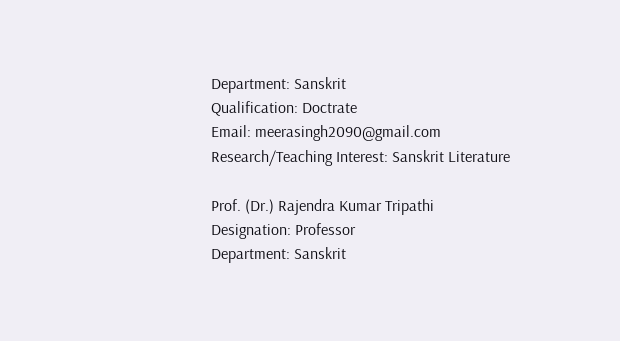Department: Sanskrit
Qualification: Doctrate
Email: meerasingh2090@gmail.com
Research/Teaching Interest: Sanskrit Literature

Prof. (Dr.) Rajendra Kumar Tripathi
Designation: Professor
Department: Sanskrit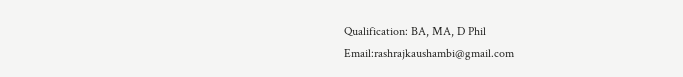Qualification: BA, MA, D Phil
Email:rashrajkaushambi@gmail.com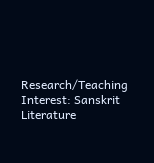Research/Teaching Interest: Sanskrit Literature